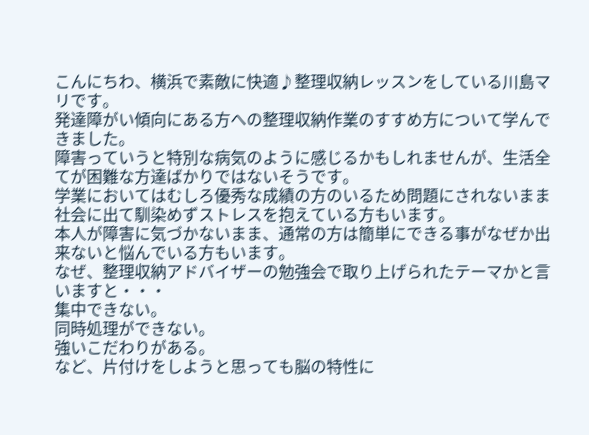こんにちわ、横浜で素敵に快適♪整理収納レッスンをしている川島マリです。
発達障がい傾向にある方への整理収納作業のすすめ方について学んできました。
障害っていうと特別な病気のように感じるかもしれませんが、生活全てが困難な方達ばかりではないそうです。
学業においてはむしろ優秀な成績の方のいるため問題にされないまま社会に出て馴染めずストレスを抱えている方もいます。
本人が障害に気づかないまま、通常の方は簡単にできる事がなぜか出来ないと悩んでいる方もいます。
なぜ、整理収納アドバイザーの勉強会で取り上げられたテーマかと言いますと・・・
集中できない。
同時処理ができない。
強いこだわりがある。
など、片付けをしようと思っても脳の特性に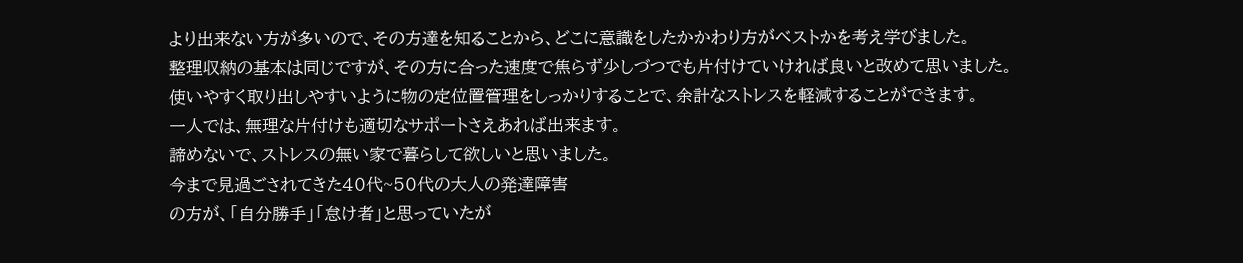より出来ない方が多いので、その方達を知ることから、どこに意識をしたかかわり方がベストかを考え学びました。
整理収納の基本は同じですが、その方に合った速度で焦らず少しづつでも片付けていければ良いと改めて思いました。
使いやすく取り出しやすいように物の定位置管理をしっかりすることで、余計なストレスを軽減することができます。
一人では、無理な片付けも適切なサポートさえあれば出来ます。
諦めないで、ストレスの無い家で暮らして欲しいと思いました。
今まで見過ごされてきた40代~50代の大人の発達障害
の方が、「自分勝手」「怠け者」と思っていたが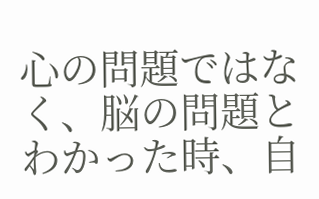心の問題ではなく、脳の問題とわかった時、自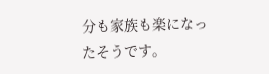分も家族も楽になったそうです。